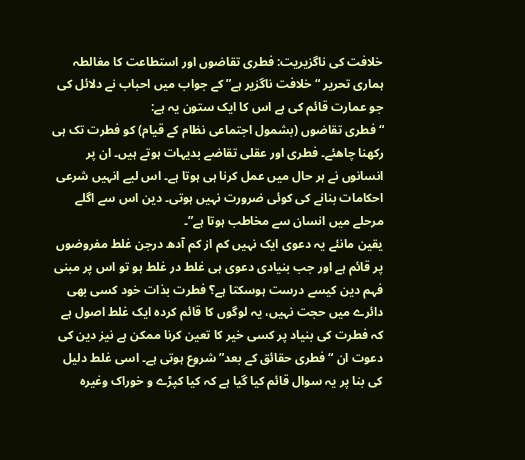خلافت کی ناگزیریت: فطری تقاضوں اور استطاعت کا مغالطہ
ہماری تحریر “خلافت ناگزیر ہے” کے جواب میں احباب نے دلائل کی جو عمارت قائم کی ہے اس کا ایک ستون یہ ہے:
“فطری تقاضوں (بشمول اجتماعی نظام کے قیام) کو فطرت تک ہی رکھنا چاھئے۔ فطری اور عقلی تقاضے بدیہات ہوتے ہیں۔ ان پر انسانوں نے ہر حال میں عمل کرنا ہی ہوتا ہے۔ اس لیے انہیں شرعی احکامات بنانے کی کوئی ضرورت نہیں ہوتی۔ دین اس سے اگلے مرحلے میں انسان سے مخاطب ہوتا ہے”۔
یقین مانئے یہ دعوی ایک نہیں کم از کم آدھ درجن غلط مفروضوں پر قائم ہے اور جب بنیادی دعوی ہی غلط در غلط ہو تو اس پر مبنی فہم دین کیسے درست ہوسکتا ہے؟ فطرت بذات خود کسی بھی دائرے میں حجت نہیں، یہ لوگوں کا قائم کردہ ایک غلط اصول ہے کہ فطرت کی بنیاد پر کسی خیر کا تعین کرنا ممکن ہے نیز دین کی دعوت ان “فطری حقائق کے بعد” شروع ہوتی ہے۔ اسی غلط دلیل کی بنا پر یہ سوال قائم کیا گیا ہے کہ کیا کپڑے و خوراک وغیرہ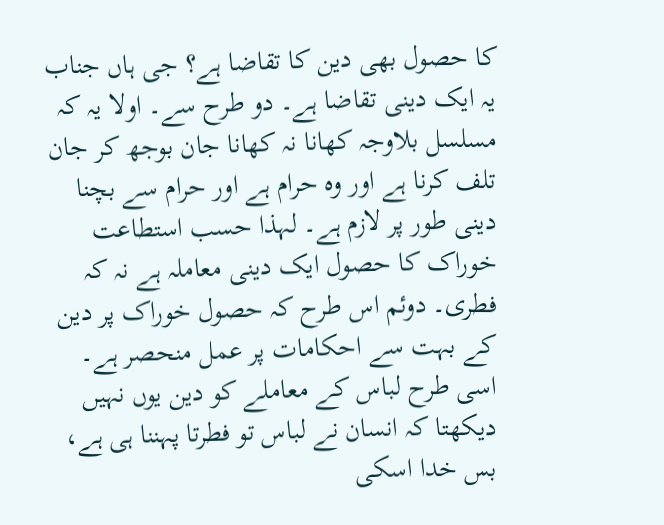کا حصول بھی دین کا تقاضا ہے؟ جی ہاں جناب یہ ایک دینی تقاضا ہے۔ دو طرح سے۔ اولا یہ کہ مسلسل بلاوجہ کھانا نہ کھانا جان بوجھ کر جان تلف کرنا ہے اور وہ حرام ہے اور حرام سے بچنا دینی طور پر لازم ہے۔ لہذا حسب استطاعت خوراک کا حصول ایک دینی معاملہ ہے نہ کہ فطری۔ دوئم اس طرح کہ حصول خوراک پر دین کے بہت سے احکامات پر عمل منحصر ہے۔ اسی طرح لباس کے معاملے کو دین یوں نہیں دیکھتا کہ انسان نے لباس تو فطرتا پہننا ہی ہے، بس خدا اسکی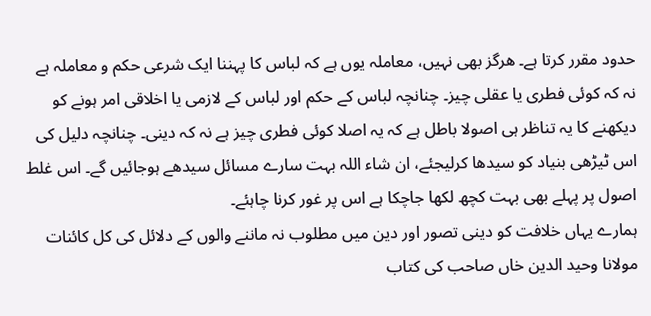حدود مقرر کرتا ہے۔ ھرگز بھی نہیں، معاملہ یوں ہے کہ لباس کا پہننا ایک شرعی حکم و معاملہ ہے نہ کہ کوئی فطری یا عقلی چیز۔ چنانچہ لباس کے حکم اور لباس کے لازمی یا اخلاقی امر ہونے کو دیکھنے کا یہ تناظر ہی اصولا باطل ہے کہ یہ اصلا کوئی فطری چیز ہے نہ کہ دینی۔ چنانچہ دلیل کی اس ٹیڑھی بنیاد کو سیدھا کرلیجئے، ان شاء اللہ بہت سارے مسائل سیدھے ہوجائیں گے۔ اس غلط اصول پر پہلے بھی بہت کچھ لکھا جاچکا ہے اس پر غور کرنا چاہئے۔
ہمارے یہاں خلافت کو دینی تصور اور دین میں مطلوب نہ ماننے والوں کے دلائل کی کل کائنات مولانا وحید الدین خاں صاحب کی کتاب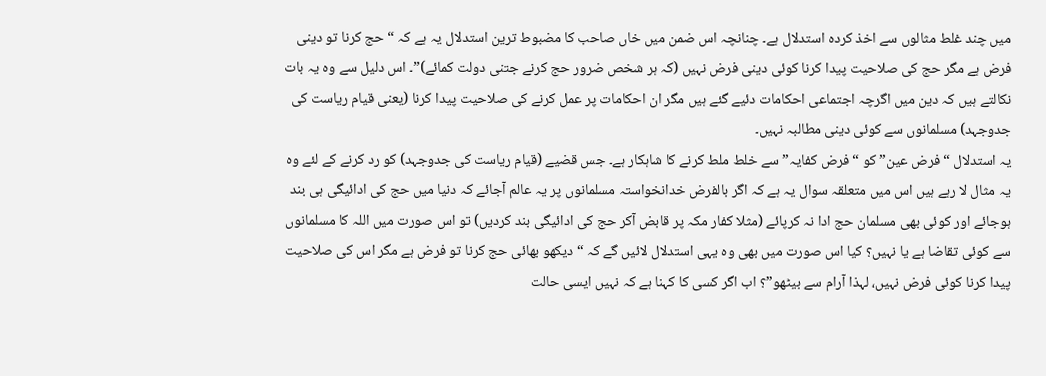میں چند غلط مثالوں سے اخذ کردہ استدلال ہے۔ چنانچہ اس ضمن میں خاں صاحب کا مضبوط ترین استدلال یہ ہے کہ “حج کرنا تو دینی فرض ہے مگر حج کی صلاحیت پیدا کرنا کوئی دینی فرض نہیں (کہ ہر شخص ضرور حج کرنے جتنی دولت کمائے)”۔ اس دلیل سے وہ یہ بات نکالتے ہیں کہ دین میں اگرچہ اجتماعی احکامات دئیے گئے ہیں مگر ان احکامات پر عمل کرنے کی صلاحیت پیدا کرنا (یعنی قیام ریاست کی جدوجہد) مسلمانوں سے کوئی دینی مطالبہ نہیں۔
یہ استدلال “فرض عین” کو “فرض کفایہ” سے خلط ملط کرنے کا شاہکار ہے۔ جس قضیے (قیام ریاست کی جدوجہد) کو رد کرنے کے لئے وہ یہ مثال لا رہے ہیں اس میں متعلقہ سوال یہ ہے کہ اگر بالفرض خدانخواستہ مسلمانوں پر یہ عالم آجائے کہ دنیا میں حج کی ادائیگی ہی بند ہوجائے اور کوئی بھی مسلمان حج ادا نہ کرپائے (مثلا کفار مکہ پر قابض آکر حج کی ادائیگی بند کردیں) تو اس صورت میں اللہ کا مسلمانوں سے کوئی تقاضا ہے یا نہیں؟ کیا اس صورت میں بھی وہ یہی استدلال لائیں گے کہ “دیکھو بھائی حج کرنا تو فرض ہے مگر اس کی صلاحیت پیدا کرنا کوئی فرض نہیں، لہذا آرام سے بیٹھو”؟ اب اگر کسی کا کہنا ہے کہ نہیں ایسی حالت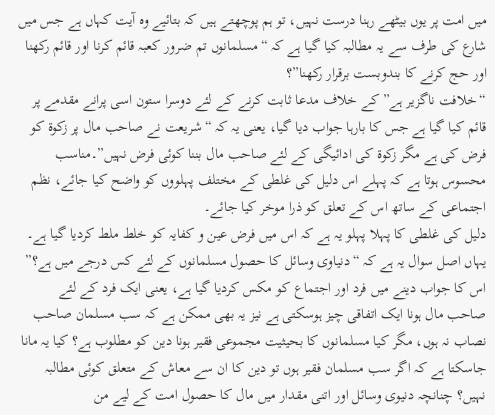میں امت پر یوں بیٹھے رہنا درست نہیں، تو ہم پوچھتے ہیں کہ بتائیے وہ آیت کہاں ہے جس میں شارع کی طرف سے یہ مطالبہ کیا گیا ہے کہ “مسلمانوں تم ضرور کعبہ قائم کرنا اور قائم رکھنا اور حج کرنے کا بندوبست برقرار رکھنا”؟
“خلافت ناگزیر ہے” کے خلاف مدعا ثابت کرنے کے لئے دوسرا ستون اسی پرانے مقدمے پر قائم کیا گیا ہے جس کا بارہا جواب دیا گیا، یعنی یہ کہ “شریعت نے صاحب مال پر زکوۃ کو فرض کی ہے مگر زکوۃ کی ادائیگی کے لئے صاحب مال بننا کوئی فرض نہیں”۔مناسب محسوس ہوتا ہے کہ پہلے اس دلیل کی غلطی کے مختلف پہلووں کو واضح کیا جائے، نظم اجتماعی کے ساتھ اس کے تعلق کو ذرا موخر کیا جائے۔
دلیل کی غلطی کا پہلا پہلو یہ ہے کہ اس میں فرض عین و کفایہ کو خلط ملط کردیا گیا ہے۔ یہاں اصل سوال یہ ہے کہ “دنیاوی وسائل کا حصول مسلمانوں کے لئے کس درجے میں ہے؟” اس کا جواب دینے میں فرد اور اجتماع کو مکس کردیا گیا ہے، یعنی ایک فرد کے لئے صاحب مال ہونا ایک اتفاقی چیز ہوسکتی ہے نیز یہ بھی ممکن ہے کہ سب مسلمان صاحب نصاب نہ ہوں، مگر کیا مسلمانوں کا بحیثیت مجموعی فقیر ہونا دین کو مطلوب ہے؟ کیا یہ مانا جاسکتا ہے کہ اگر سب مسلمان فقیر ہوں تو دین کا ان سے معاش کے متعلق کوئی مطالبہ نہیں؟ چنانچہ دنیوی وسائل اور اتنی مقدار میں مال کا حصول امت کے لیے من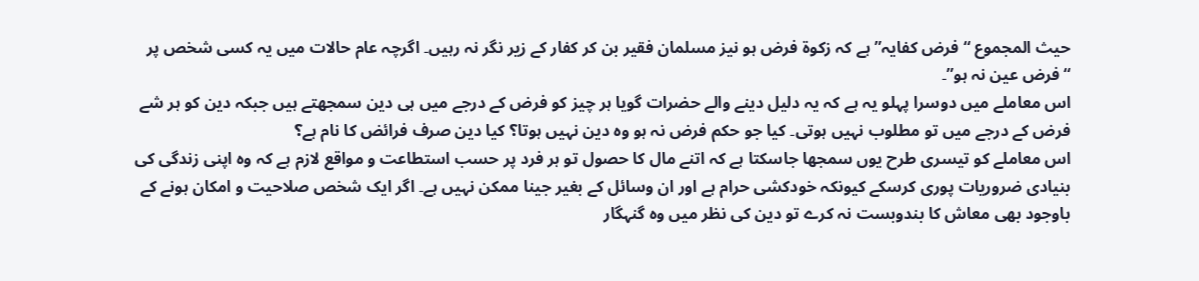حیث المجموع “فرض کفایہ” ہے کہ زکوۃ فرض ہو نیز مسلمان فقیر بن کر کفار کے زیر نگر نہ رہیں۔ اگرچہ عام حالات میں یہ کسی شخص پر “فرض عین نہ ہو”۔
اس معاملے میں دوسرا پہلو یہ ہے کہ یہ دلیل دینے والے حضرات گویا ہر چیز کو فرض کے درجے میں ہی دین سمجھتے ہیں جبکہ دین کو ہر شے فرض کے درجے میں تو مطلوب نہیں ہوتی۔ کیا جو حکم فرض نہ ہو وہ دین نہیں ہوتا؟ کیا دین صرف فرائض کا نام ہے؟
اس معاملے کو تیسری طرح یوں سمجھا جاسکتا ہے کہ اتنے مال کا حصول تو ہر فرد پر حسب استطاعت و مواقع لازم ہے کہ وہ اپنی زندگی کی بنیادی ضروریات پوری کرسکے کیونکہ خودکشی حرام ہے اور ان وسائل کے بغیر جینا ممکن نہیں ہے۔ اگر ایک شخص صلاحیت و امکان ہونے کے باوجود بھی معاش کا بندوبست نہ کرے تو دین کی نظر میں وہ گنہگار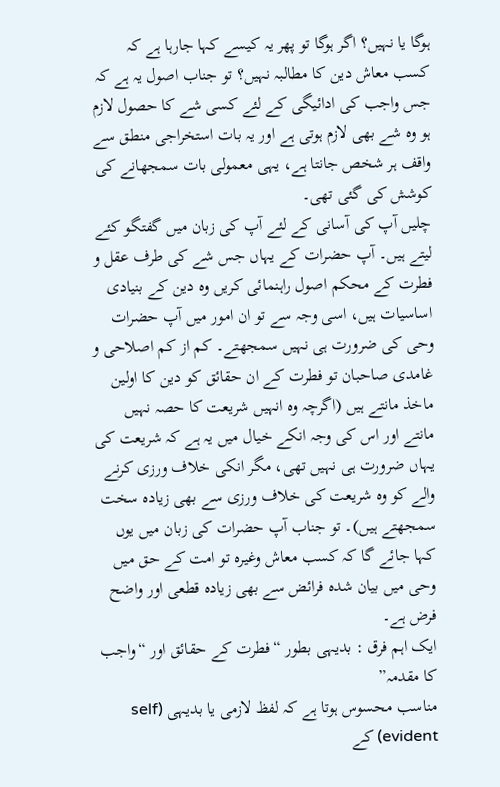ہوگا یا نہیں؟ اگر ہوگا تو پھر یہ کیسے کہا جارہا ہے کہ کسب معاش دین کا مطالبہ نہیں؟ تو جناب اصول یہ ہے کہ جس واجب کی ادائیگی کے لئے کسی شے کا حصول لازم ہو وہ شے بھی لازم ہوتی ہے اور یہ بات استخراجی منطق سے واقف ہر شخص جانتا ہے، یہی معمولی بات سمجھانے کی کوشش کی گئی تھی۔
چلیں آپ کی آسانی کے لئے آپ کی زبان میں گفتگو کئے لیتے ہیں۔ آپ حضرات کے یہاں جس شے کی طرف عقل و فطرت کے محکم اصول راہنمائی کریں وہ دین کے بنیادی اساسیات ہیں، اسی وجہ سے تو ان امور میں آپ حضرات وحی کی ضرورت ہی نہیں سمجھتے۔ کم از کم اصلاحی و غامدی صاحبان تو فطرت کے ان حقائق کو دین کا اولین ماخذ مانتے ہیں (اگرچہ وہ انہیں شریعت کا حصہ نہیں مانتے اور اس کی وجہ انکے خیال میں یہ ہے کہ شریعت کی یہاں ضرورت ہی نہیں تھی، مگر انکی خلاف ورزی کرنے والے کو وہ شریعت کی خلاف ورزی سے بھی زیادہ سخت سمجھتے ہیں)۔ تو جناب آپ حضرات کی زبان میں یوں کہا جائے گا کہ کسب معاش وغیرہ تو امت کے حق میں وحی میں بیان شدہ فرائض سے بھی زیادہ قطعی اور واضح فرض ہے۔
ایک اہم فرق : بدیہی بطور “فطرت کے حقائق اور “واجب کا مقدمہ”
مناسب محسوس ہوتا ہے کہ لفظ لازمی یا بدیہی (self evident) کے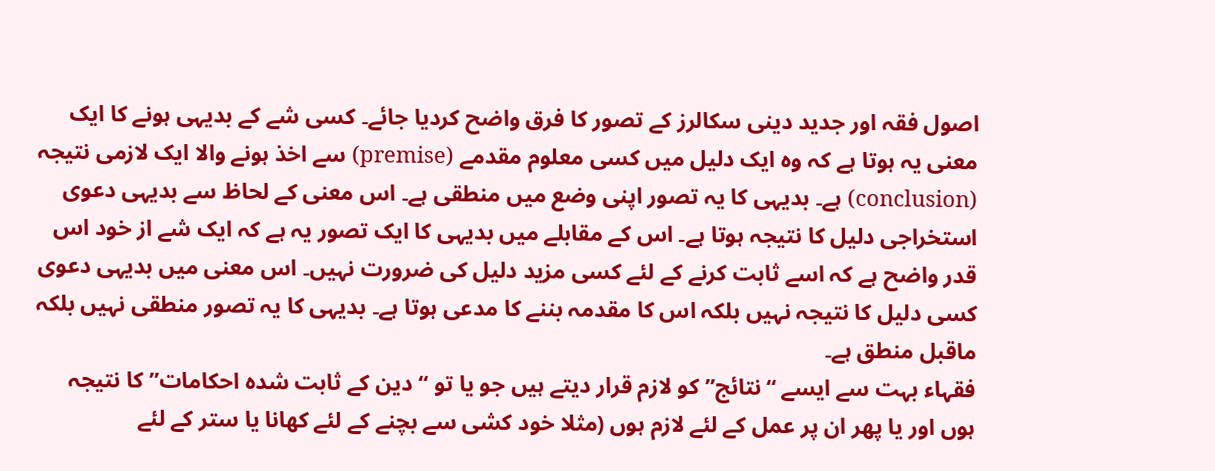اصول فقہ اور جدید دینی سکالرز کے تصور کا فرق واضح کردیا جائے۔ کسی شے کے بدیہی ہونے کا ایک معنی یہ ہوتا ہے کہ وہ ایک دلیل میں کسی معلوم مقدمے (premise) سے اخذ ہونے والا ایک لازمی نتیجہ (conclusion) ہے۔ بدیہی کا یہ تصور اپنی وضع میں منطقی ہے۔ اس معنی کے لحاظ سے بدیہی دعوی استخراجی دلیل کا نتیجہ ہوتا ہے۔ اس کے مقابلے میں بدیہی کا ایک تصور یہ ہے کہ ایک شے از خود اس قدر واضح ہے کہ اسے ثابت کرنے کے لئے کسی مزید دلیل کی ضرورت نہیں۔ اس معنی میں بدیہی دعوی کسی دلیل کا نتیجہ نہیں بلکہ اس کا مقدمہ بننے کا مدعی ہوتا ہے۔ بدیہی کا یہ تصور منطقی نہیں بلکہ ماقبل منطق ہے۔
فقہاء بہت سے ایسے “نتائج” کو لازم قرار دیتے ہیں جو یا تو “دین کے ثابت شدہ احکامات” کا نتیجہ ہوں اور یا پھر ان پر عمل کے لئے لازم ہوں (مثلا خود کشی سے بچنے کے لئے کھانا یا ستر کے لئے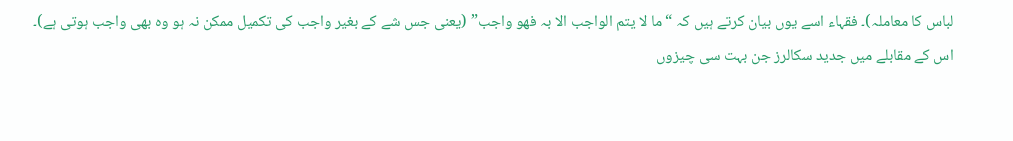لباس کا معاملہ)۔ فقہاء اسے یوں بیان کرتے ہیں کہ “ما لا یتم الواجب الا بہ فھو واجب” (یعنی جس شے کے بغیر واجب کی تکمیل ممکن نہ ہو وہ بھی واجب ہوتی ہے)۔
اس کے مقابلے میں جدید سکالرز جن بہت سی چیزوں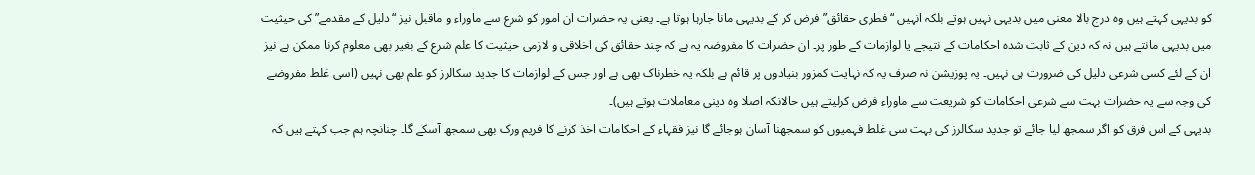کو بدیہی کہتے ہیں وہ درج بالا معنی میں بدیہی نہیں ہوتے بلکہ انہیں “فطری حقائق” فرض کر کے بدیہی مانا جارہا ہوتا ہے۔ یعنی یہ حضرات ان امور کو شرع سے ماوراء و ماقبل نیز “دلیل کے مقدمے” کی حیثیت میں بدیہی مانتے ہیں نہ کہ دین کے ثابت شدہ احکامات کے نتیجے یا لوازمات کے طور پر۔ ان حضرات کا مفروضہ یہ ہے کہ چند حقائق کی اخلاقی و لازمی حیثیت کا علم شرع کے بغیر بھی معلوم کرنا ممکن ہے نیز ان کے لئے کسی شرعی دلیل کی ضرورت ہی نہیں۔ یہ پوزیشن نہ صرف یہ کہ نہایت کمزور بنیادوں پر قائم ہے بلکہ یہ خطرناک بھی ہے اور جس کے لوازمات کا جدید سکالرز کو علم بھی نہیں (اسی غلط مفروضے کی وجہ سے یہ حضرات بہت سے شرعی احکامات کو شریعت سے ماوراء فرض کرلیتے ہیں حالانکہ اصلا وہ دینی معاملات ہوتے ہیں)۔
بدیہی کے اس فرق کو اگر سمجھ لیا جائے تو جدید سکالرز کی بہت سی غلط فہمیوں کو سمجھنا آسان ہوجائے گا نیز فقہاء کے احکامات اخذ کرنے کا فریم ورک بھی سمجھ آسکے گا۔ چنانچہ ہم جب کہتے ہیں کہ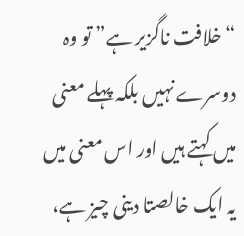“خلافت ناگزیر ہے” تو وہ دوسرے نہیں بلکہ پہلے معنی میں کہتے ہیں اور اس معنی میں یہ ایک خالصتا دینی چیز ہے،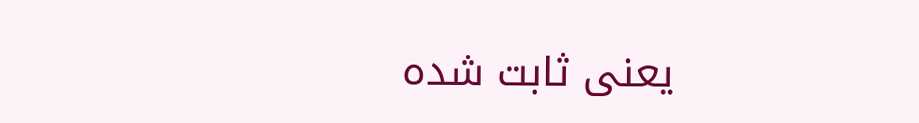یعنی ثابت شدہ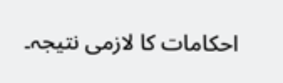احکامات کا لازمی نتیجہ۔